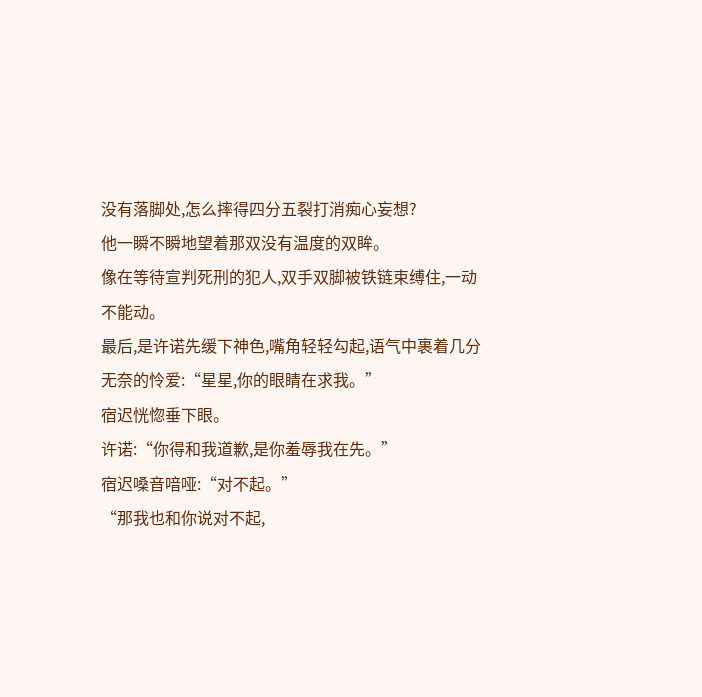没有落脚处,怎么摔得四分五裂打消痴心妄想?
他一瞬不瞬地望着那双没有温度的双眸。
像在等待宣判死刑的犯人,双手双脚被铁链束缚住,一动不能动。
最后,是许诺先缓下神色,嘴角轻轻勾起,语气中裹着几分无奈的怜爱:“星星,你的眼睛在求我。”
宿迟恍惚垂下眼。
许诺:“你得和我道歉,是你羞辱我在先。”
宿迟嗓音喑哑:“对不起。”
“那我也和你说对不起,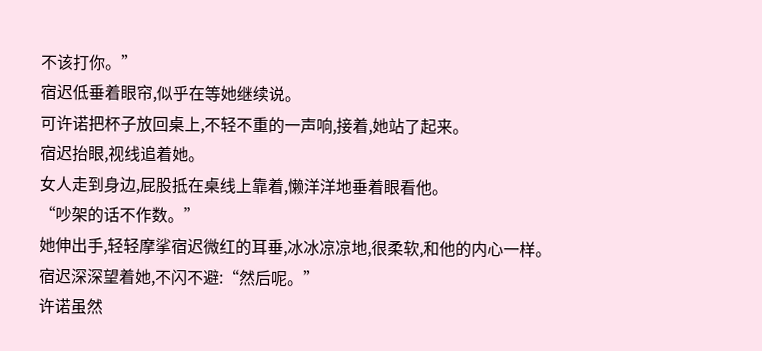不该打你。”
宿迟低垂着眼帘,似乎在等她继续说。
可许诺把杯子放回桌上,不轻不重的一声响,接着,她站了起来。
宿迟抬眼,视线追着她。
女人走到身边,屁股抵在桌线上靠着,懒洋洋地垂着眼看他。
“吵架的话不作数。”
她伸出手,轻轻摩挲宿迟微红的耳垂,冰冰凉凉地,很柔软,和他的内心一样。
宿迟深深望着她,不闪不避:“然后呢。”
许诺虽然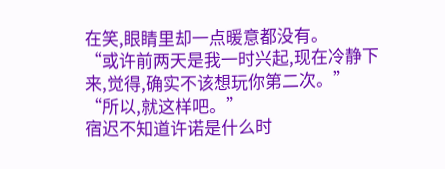在笑,眼睛里却一点暖意都没有。
“或许前两天是我一时兴起,现在冷静下来,觉得,确实不该想玩你第二次。”
“所以,就这样吧。”
宿迟不知道许诺是什么时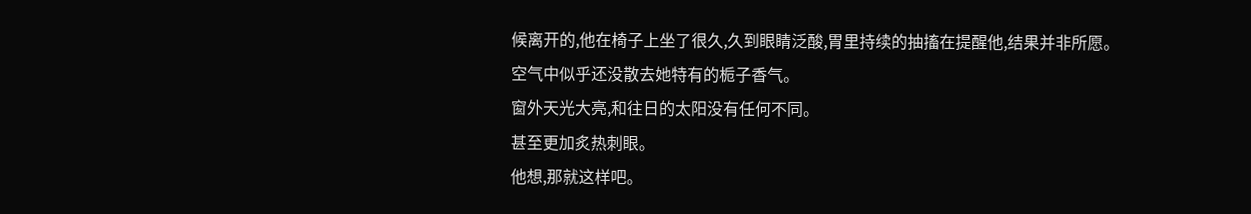候离开的,他在椅子上坐了很久,久到眼睛泛酸,胃里持续的抽搐在提醒他,结果并非所愿。
空气中似乎还没散去她特有的栀子香气。
窗外天光大亮,和往日的太阳没有任何不同。
甚至更加炙热刺眼。
他想,那就这样吧。